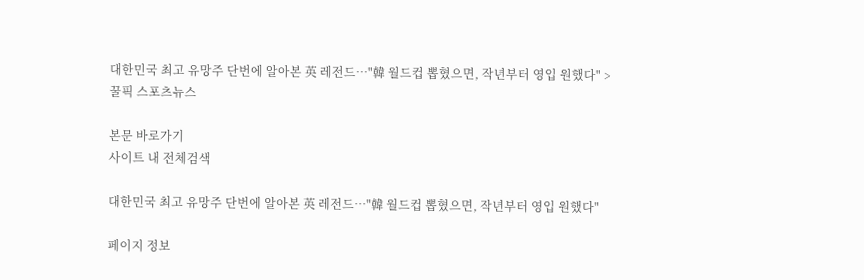대한민국 최고 유망주 단번에 알아본 英 레전드…"韓 월드컵 뽑혔으면, 작년부터 영입 원했다" > 꿀픽 스포츠뉴스

본문 바로가기
사이트 내 전체검색

대한민국 최고 유망주 단번에 알아본 英 레전드…"韓 월드컵 뽑혔으면, 작년부터 영입 원했다"

페이지 정보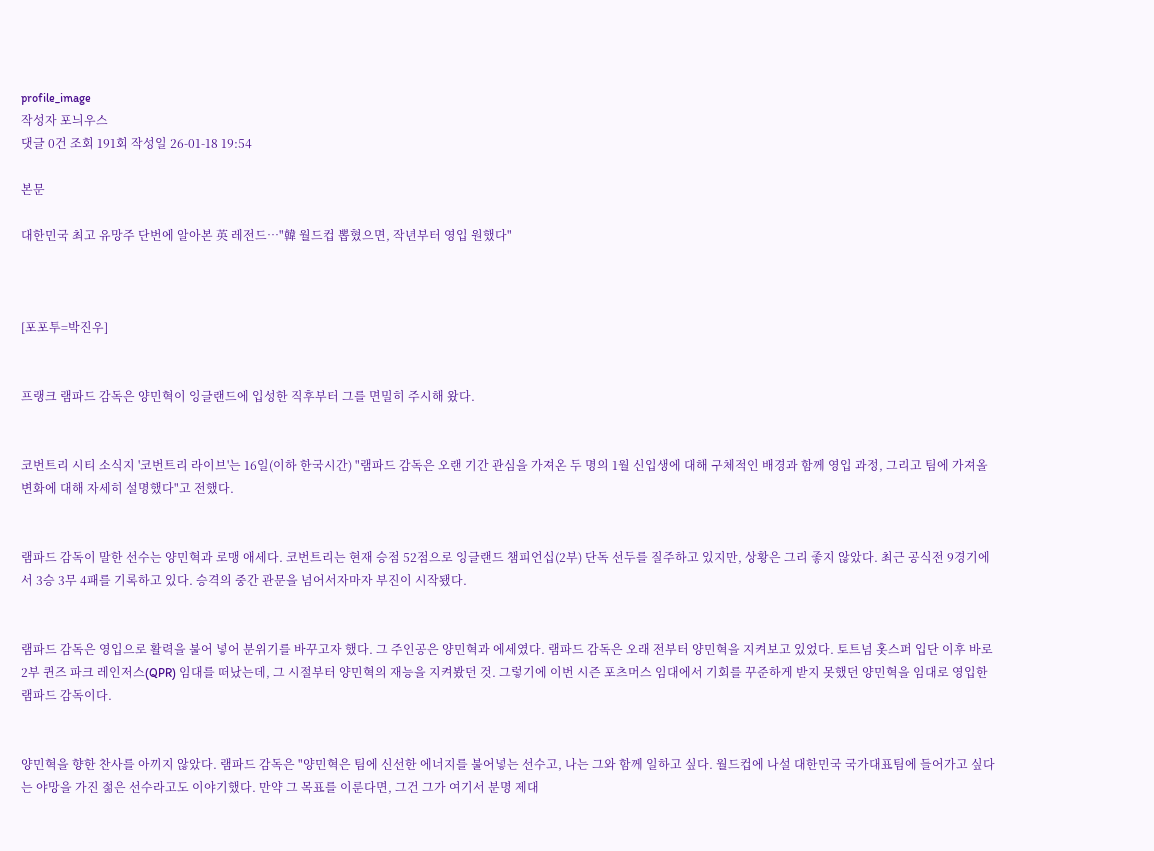profile_image
작성자 포늬우스
댓글 0건 조회 191회 작성일 26-01-18 19:54

본문

대한민국 최고 유망주 단번에 알아본 英 레전드…"韓 월드컵 뽑혔으면, 작년부터 영입 원했다"



[포포투=박진우]


프랭크 램파드 감독은 양민혁이 잉글랜드에 입성한 직후부터 그를 면밀히 주시해 왔다.


코번트리 시티 소식지 '코번트리 라이브'는 16일(이하 한국시간) "램파드 감독은 오랜 기간 관심을 가져온 두 명의 1월 신입생에 대해 구체적인 배경과 함께 영입 과정, 그리고 팀에 가져올 변화에 대해 자세히 설명했다"고 전했다.


램파드 감독이 말한 선수는 양민혁과 로맹 애세다. 코번트리는 현재 승점 52점으로 잉글랜드 챔피언십(2부) 단독 선두를 질주하고 있지만, 상황은 그리 좋지 않았다. 최근 공식전 9경기에서 3승 3무 4패를 기록하고 있다. 승격의 중간 관문을 넘어서자마자 부진이 시작됐다.


램파드 감독은 영입으로 활력을 불어 넣어 분위기를 바꾸고자 했다. 그 주인공은 양민혁과 에세였다. 램파드 감독은 오래 전부터 양민혁을 지켜보고 있었다. 토트넘 홋스퍼 입단 이후 바로 2부 퀸즈 파크 레인저스(QPR) 임대를 떠났는데, 그 시절부터 양민혁의 재능을 지켜봤던 것. 그렇기에 이번 시즌 포츠머스 임대에서 기회를 꾸준하게 받지 못했던 양민혁을 임대로 영입한 램파드 감독이다.


양민혁을 향한 찬사를 아끼지 않았다. 램파드 감독은 "양민혁은 팀에 신선한 에너지를 불어넣는 선수고, 나는 그와 함께 일하고 싶다. 월드컵에 나설 대한민국 국가대표팀에 들어가고 싶다는 야망을 가진 젊은 선수라고도 이야기했다. 만약 그 목표를 이룬다면, 그건 그가 여기서 분명 제대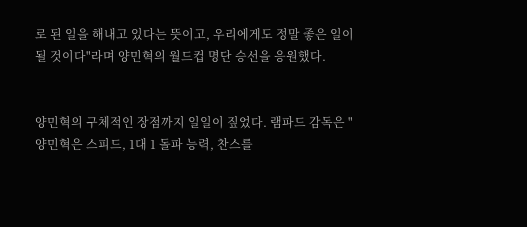로 된 일을 해내고 있다는 뜻이고, 우리에게도 정말 좋은 일이 될 것이다"라며 양민혁의 월드컵 명단 승선을 응원했다.


양민혁의 구체적인 장점까지 일일이 짚었다. 램파드 감독은 "양민혁은 스피드, 1대 1 돌파 능력, 찬스를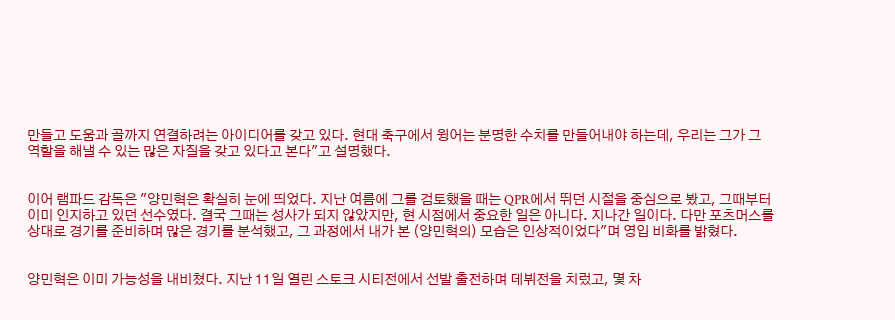만들고 도움과 골까지 연결하려는 아이디어를 갖고 있다. 현대 축구에서 윙어는 분명한 수치를 만들어내야 하는데, 우리는 그가 그 역할을 해낼 수 있는 많은 자질을 갖고 있다고 본다"고 설명했다.


이어 램파드 감독은 "양민혁은 확실히 눈에 띄었다. 지난 여름에 그를 검토했을 때는 QPR에서 뛰던 시절을 중심으로 봤고, 그때부터 이미 인지하고 있던 선수였다. 결국 그때는 성사가 되지 않았지만, 현 시점에서 중요한 일은 아니다. 지나간 일이다. 다만 포츠머스를 상대로 경기를 준비하며 많은 경기를 분석했고, 그 과정에서 내가 본 (양민혁의) 모습은 인상적이었다"며 영입 비화를 밝혔다.


양민혁은 이미 가능성을 내비쳤다. 지난 11일 열린 스토크 시티전에서 선발 출전하며 데뷔전을 치렀고, 몇 차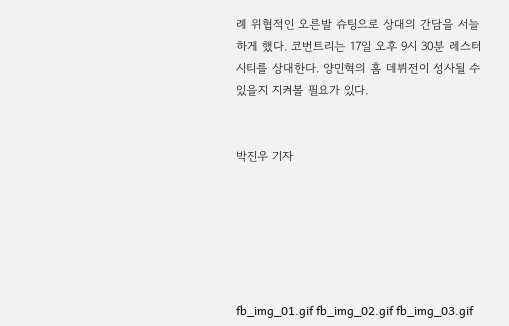례 위협적인 오른발 슈팅으로 상대의 간담을 서늘하게 했다. 코번트리는 17일 오후 9시 30분 레스터 시티를 상대한다. 양민혁의 홈 데뷔전이 성사될 수 있을지 지켜볼 필요가 있다.


박진우 기자






fb_img_01.gif fb_img_02.gif fb_img_03.gif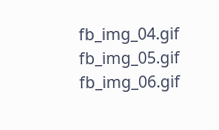fb_img_04.gif fb_img_05.gif fb_img_06.gif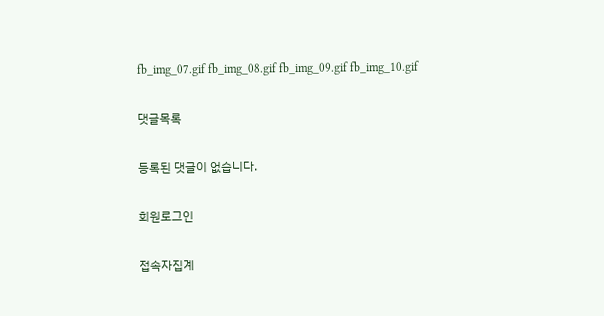fb_img_07.gif fb_img_08.gif fb_img_09.gif fb_img_10.gif

댓글목록

등록된 댓글이 없습니다.

회원로그인

접속자집계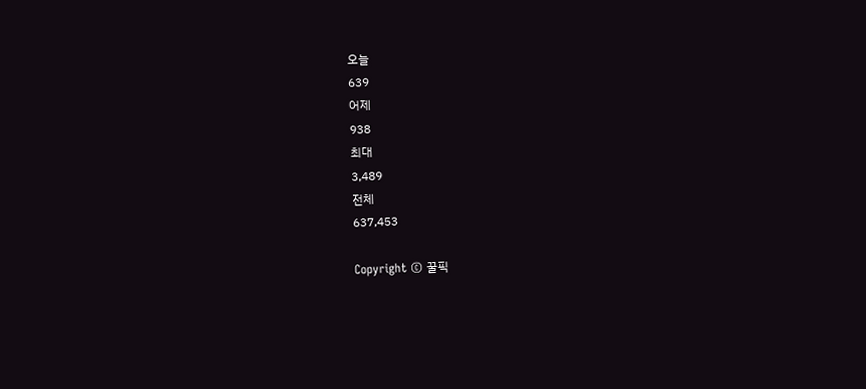오늘
639
어제
938
최대
3,489
전체
637,453

Copyright © 꿀픽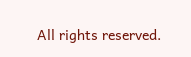All rights reserved.